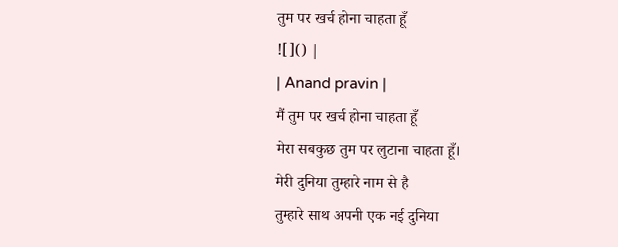तुम पर खर्च होना चाहता हूँ
![]() |
| Anand pravin |
मैं तुम पर खर्च होना चाहता हूँ
मेरा सबकुछ तुम पर लुटाना चाहता हूँ।
मेरी दुनिया तुम्हारे नाम से है
तुम्हारे साथ अपनी एक नई दुनिया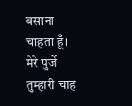बसाना चाहता हूँ।
मेरे पुर्जे तुम्हारी चाह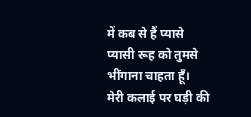में कब से हैं प्यासे
प्यासी रूह को तुमसे भींगाना चाहता हूँ।
मेरी कलाई पर घड़ी की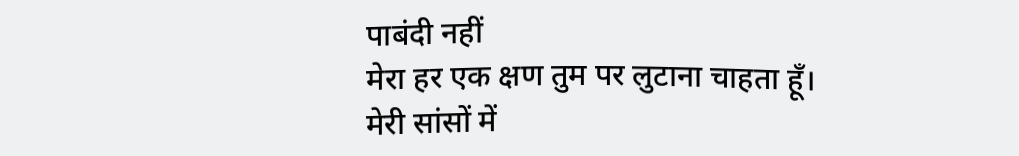पाबंदी नहीं
मेरा हर एक क्षण तुम पर लुटाना चाहता हूँ।
मेरी सांसों में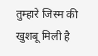तुम्हारे जिस्म की खुशबू मिली है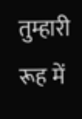तुम्हारी रूह में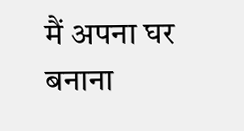मैं अपना घर बनाना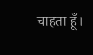चाहता हूँ।